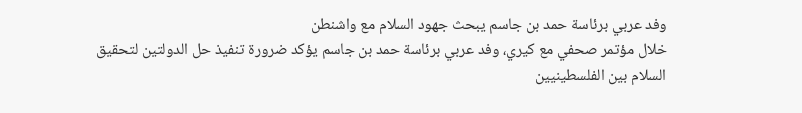وفد عربي برئاسة حمد بن جاسم يبحث جهود السلام مع واشنطن
خلال مؤتمر صحفي مع كيري، وفد عربي برئاسة حمد بن جاسم يؤكد ضرورة تنفيذ حل الدولتين لتحقيق السلام بين الفلسطينيين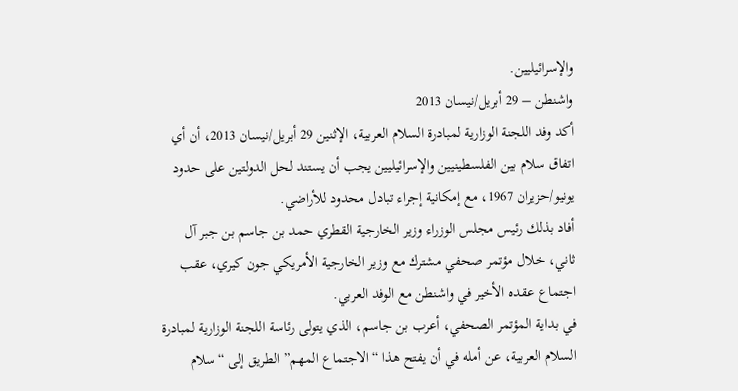والإسرائيليين.
واشنطن – 29 أبريل/نيسان 2013
أكد وفد اللجنة الوزارية لمبادرة السلام العربية، الإثنين 29 أبريل/نيسان 2013، أن أي اتفاق سلام بين الفلسطينيين والإسرائيليين يجب أن يستند لحل الدولتين على حدود يونيو/حزيران 1967، مع إمكانية إجراء تبادل محدود للأراضي.
أفاد بذلك رئيس مجلس الوزراء وزير الخارجية القطري حمد بن جاسم بن جبر آل ثاني، خلال مؤتمر صحفي مشترك مع وزير الخارجية الأمريكي جون كيري، عقب اجتماع عقده الأخير في واشنطن مع الوفد العربي.
في بداية المؤتمر الصحفي، أعرب بن جاسم، الذي يتولى رئاسة اللجنة الوزارية لمبادرة السلام العربية، عن أمله في أن يفتح هذا “الاجتماع المهم” الطريق إلى “سلام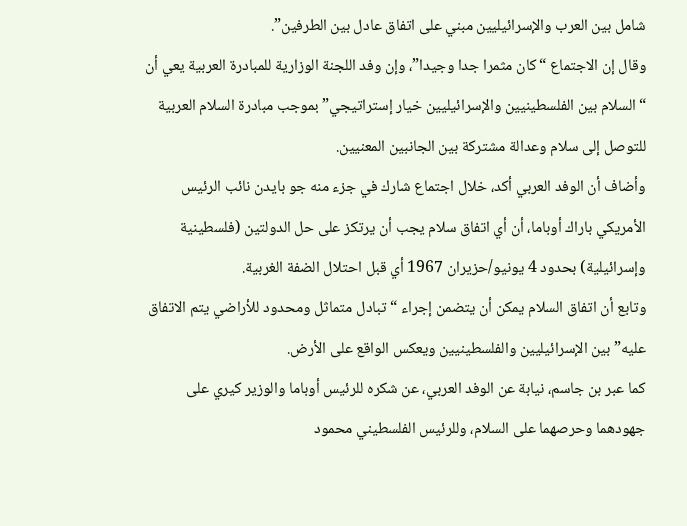شامل بين العرب والإسرائيليين مبني على اتفاق عادل بين الطرفين”.
وقال إن الاجتماع “كان مثمرا جدا وجيدا”، وإن وفد اللجنة الوزارية للمبادرة العربية يعي أن “السلام بين الفلسطينيين والإسرائيليين خيار إستراتيجي” بموجب مبادرة السلام العربية للتوصل إلى سلام وعدالة مشتركة بين الجانبين المعنيين.
وأضاف أن الوفد العربي أكد، خلال اجتماع شارك في جزء منه جو بايدن نائب الرئيس الأمريكي باراك أوباما، أن أي اتفاق سلام يجب أن يرتكز على حل الدولتين (فلسطينية وإسرائيلية) بحدود 4 يونيو/حزيران 1967 أي قبل احتلال الضفة الغربية.
وتابع أن اتفاق السلام يمكن أن يتضمن إجراء “تبادل متماثل ومحدود للأراضي يتم الاتفاق عليه” بين الإسرائيليين والفلسطينيين ويعكس الواقع على الأرض.
كما عبر بن جاسم، نيابة عن الوفد العربي، عن شكره للرئيس أوباما والوزير كيري على جهودهما وحرصهما على السلام، وللرئيس الفلسطيني محمود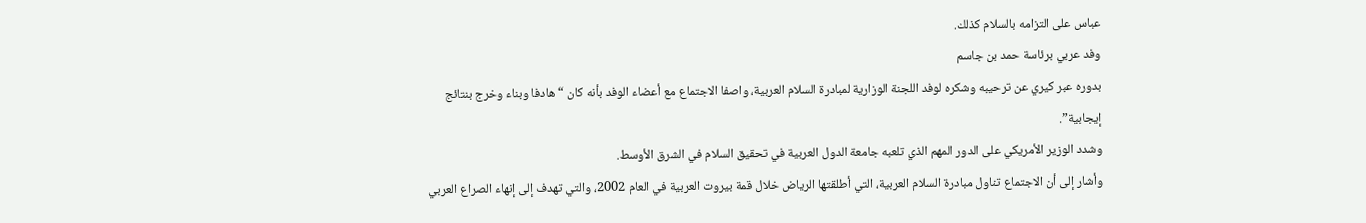عباس على التزامه بالسلام كذلك.
وفد عربي برئاسة حمد بن جاسم
بدوره عبر كيري عن ترحيبه وشكره لوفد اللجنة الوزارية لمبادرة السلام العربية، واصفا الاجتماع مع أعضاء الوفد بأنه كان “هادفا وبناء وخرج بنتائج إيجابية”.
وشدد الوزير الأمريكي على الدور المهم الذي تلعبه جامعة الدول العربية في تحقيق السلام في الشرق الأوسط.
وأشار إلى أن الاجتماع تناول مبادرة السلام العربية، التي أطلقتها الرياض خلال قمة بيروت العربية في العام 2002، والتي تهدف إلى إنهاء الصراع العربي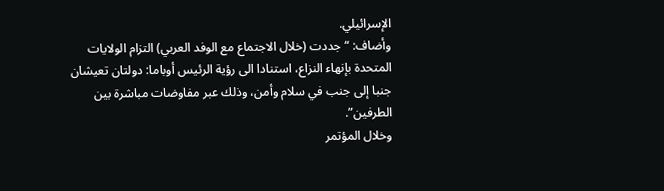الإسرائيلي.
وأضاف: “جددت (خلال الاجتماع مع الوفد العربي) التزام الولايات المتحدة بإنهاء النزاع، استنادا الى رؤية الرئيس أوباما: دولتان تعيشان جنبا إلى جنب في سلام وأمن، وذلك عبر مفاوضات مباشرة بين الطرفين”.
وخلال المؤتمر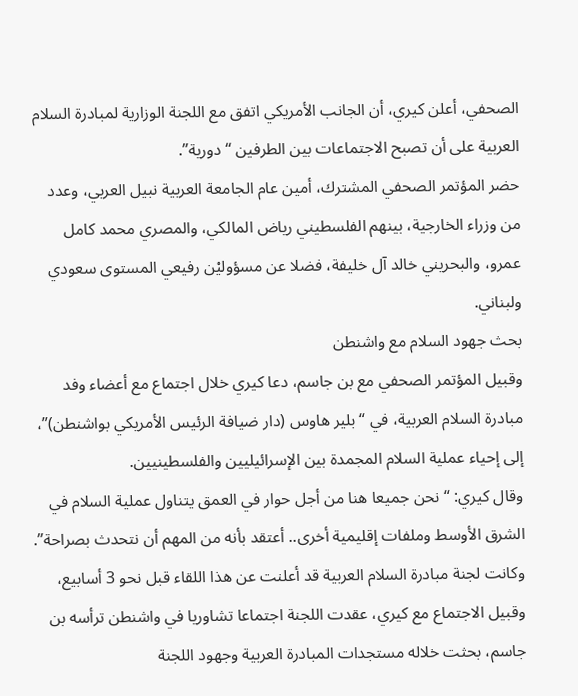الصحفي، أعلن كيري، أن الجانب الأمريكي اتفق مع اللجنة الوزارية لمبادرة السلام العربية على أن تصبح الاجتماعات بين الطرفين “دورية”.
حضر المؤتمر الصحفي المشترك، أمين عام الجامعة العربية نبيل العربي، وعدد من وزراء الخارجية، بينهم الفلسطيني رياض المالكي، والمصري محمد كامل عمرو، والبحريني خالد آل خليفة، فضلا عن مسؤوليْن رفيعي المستوى سعودي ولبناني.
بحث جهود السلام مع واشنطن
وقبيل المؤتمر الصحفي مع بن جاسم، دعا كيري خلال اجتماع مع أعضاء وفد مبادرة السلام العربية، في “بلير هاوس (دار ضيافة الرئيس الأمريكي بواشنطن)”، إلى إحياء عملية السلام المجمدة بين الإسرائيليين والفلسطينيين.
وقال كيري: “نحن جميعا هنا من أجل حوار في العمق يتناول عملية السلام في الشرق الأوسط وملفات إقليمية أخرى.. أعتقد بأنه من المهم أن نتحدث بصراحة”.
وكانت لجنة مبادرة السلام العربية قد أعلنت عن هذا اللقاء قبل نحو 3 أسابيع، وقبيل الاجتماع مع كيري، عقدت اللجنة اجتماعا تشاوريا في واشنطن ترأسه بن جاسم، بحثت خلاله مستجدات المبادرة العربية وجهود اللجنة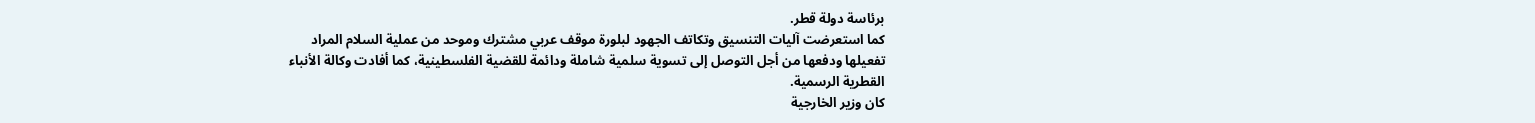برئاسة دولة قطر.
كما استعرضت آليات التنسيق وتكاتف الجهود لبلورة موقف عربي مشترك وموحد من عملية السلام المراد تفعيلها ودفعها من أجل التوصل إلى تسوية سلمية شاملة ودائمة للقضية الفلسطينية، كما أفادت وكالة الأنباء القطرية الرسمية.
كان وزير الخارجية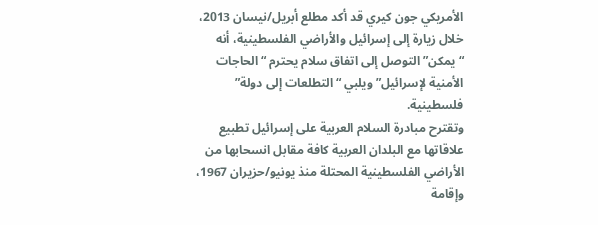الأمريكي جون كيري قد أكد مطلع أبريل/نيسان 2013، خلال زيارة إلى إسرائيل والأراضي الفلسطينية، أنه “يمكن” التوصل إلى اتفاق سلام يحترم “الحاجات الأمنية لإسرائيل” ويلبي “التطلعات إلى دولة” فلسطينية.
وتقترح مبادرة السلام العربية على إسرائيل تطبيع علاقاتها مع البلدان العربية كافة مقابل انسحابها من الأراضي الفلسطينية المحتلة منذ يونيو/حزيران 1967، وإقامة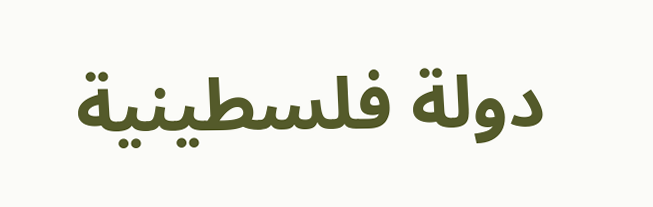دولة فلسطينية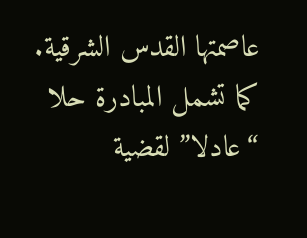عاصمتها القدس الشرقية.
كما تشمل المبادرة حلا “عادلا” لقضية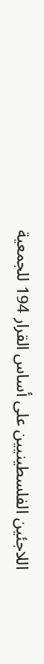اللاجئين الفلسطينيين على أساس القرار 194 للجمعية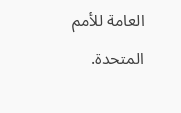العامة للأمم المتحدة.